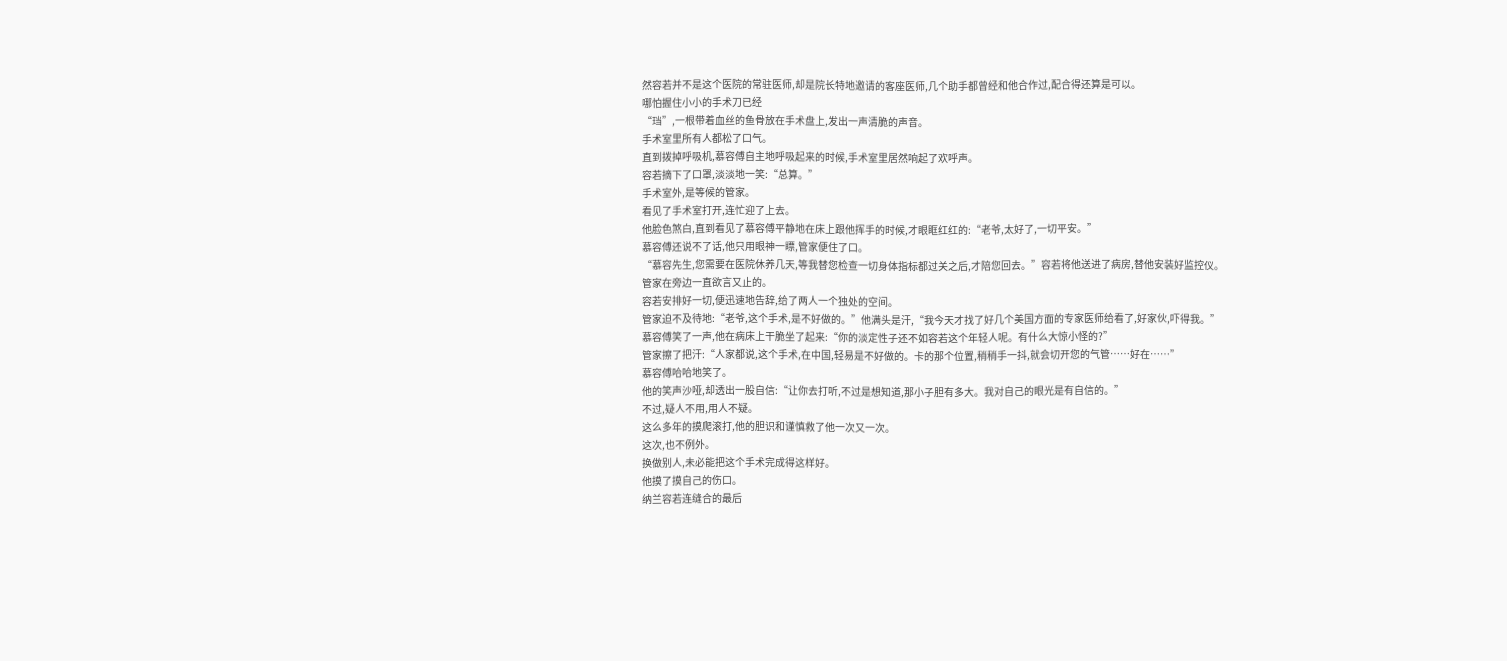然容若并不是这个医院的常驻医师,却是院长特地邀请的客座医师,几个助手都曾经和他合作过,配合得还算是可以。
哪怕握住小小的手术刀已经
“珰”,一根带着血丝的鱼骨放在手术盘上,发出一声清脆的声音。
手术室里所有人都松了口气。
直到拨掉呼吸机,慕容傅自主地呼吸起来的时候,手术室里居然响起了欢呼声。
容若摘下了口罩,淡淡地一笑:“总算。”
手术室外,是等候的管家。
看见了手术室打开,连忙迎了上去。
他脸色煞白,直到看见了慕容傅平静地在床上跟他挥手的时候,才眼眶红红的:“老爷,太好了,一切平安。”
慕容傅还说不了话,他只用眼神一瞟,管家便住了口。
“慕容先生,您需要在医院休养几天,等我替您检查一切身体指标都过关之后,才陪您回去。”容若将他送进了病房,替他安装好监控仪。
管家在旁边一直欲言又止的。
容若安排好一切,便迅速地告辞,给了两人一个独处的空间。
管家迫不及待地:“老爷,这个手术,是不好做的。”他满头是汗,“我今天才找了好几个美国方面的专家医师给看了,好家伙,吓得我。”
慕容傅笑了一声,他在病床上干脆坐了起来:“你的淡定性子还不如容若这个年轻人呢。有什么大惊小怪的?”
管家擦了把汗:“人家都说,这个手术,在中国,轻易是不好做的。卡的那个位置,稍稍手一抖,就会切开您的气管……好在……”
慕容傅哈哈地笑了。
他的笑声沙哑,却透出一股自信:“让你去打听,不过是想知道,那小子胆有多大。我对自己的眼光是有自信的。”
不过,疑人不用,用人不疑。
这么多年的摸爬滚打,他的胆识和谨慎救了他一次又一次。
这次,也不例外。
换做别人,未必能把这个手术完成得这样好。
他摸了摸自己的伤口。
纳兰容若连缝合的最后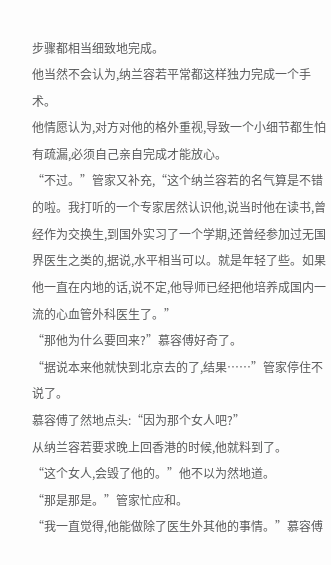步骤都相当细致地完成。
他当然不会认为,纳兰容若平常都这样独力完成一个手术。
他情愿认为,对方对他的格外重视,导致一个小细节都生怕有疏漏,必须自己亲自完成才能放心。
“不过。”管家又补充,“这个纳兰容若的名气算是不错的啦。我打听的一个专家居然认识他,说当时他在读书,曾经作为交换生,到国外实习了一个学期,还曾经参加过无国界医生之类的,据说,水平相当可以。就是年轻了些。如果他一直在内地的话,说不定,他导师已经把他培养成国内一流的心血管外科医生了。”
“那他为什么要回来?”慕容傅好奇了。
“据说本来他就快到北京去的了,结果……”管家停住不说了。
慕容傅了然地点头:“因为那个女人吧?”
从纳兰容若要求晚上回香港的时候,他就料到了。
“这个女人,会毁了他的。”他不以为然地道。
“那是那是。”管家忙应和。
“我一直觉得,他能做除了医生外其他的事情。”慕容傅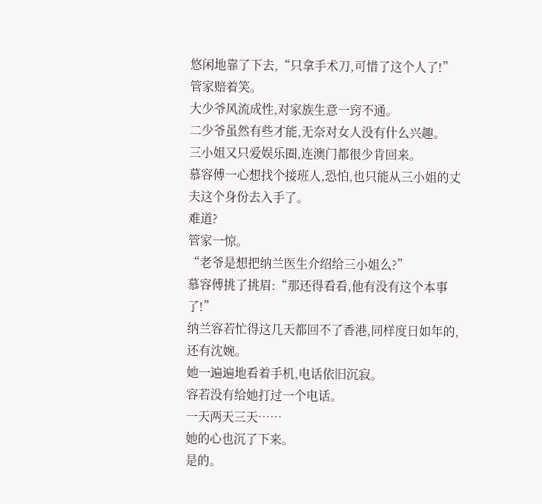悠闲地靠了下去,“只拿手术刀,可惜了这个人了!”
管家赔着笑。
大少爷风流成性,对家族生意一窍不通。
二少爷虽然有些才能,无奈对女人没有什么兴趣。
三小姐又只爱娱乐圈,连澳门都很少肯回来。
慕容傅一心想找个接班人,恐怕,也只能从三小姐的丈夫这个身份去入手了。
难道?
管家一惊。
“老爷是想把纳兰医生介绍给三小姐么?”
慕容傅挑了挑眉:“那还得看看,他有没有这个本事了!”
纳兰容若忙得这几天都回不了香港,同样度日如年的,还有沈婉。
她一遍遍地看着手机,电话依旧沉寂。
容若没有给她打过一个电话。
一天两天三天……
她的心也沉了下来。
是的。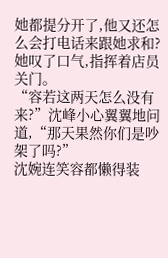她都提分开了,他又还怎么会打电话来跟她求和?
她叹了口气,指挥着店员关门。
“容若这两天怎么没有来?”沈峰小心翼翼地问道,“那天果然你们是吵架了吗?”
沈婉连笑容都懒得装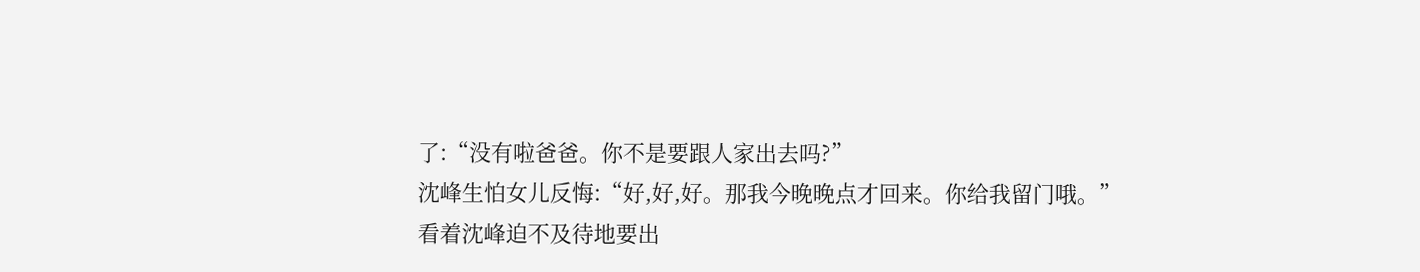了:“没有啦爸爸。你不是要跟人家出去吗?”
沈峰生怕女儿反悔:“好,好,好。那我今晚晚点才回来。你给我留门哦。”
看着沈峰迫不及待地要出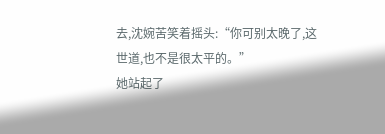去,沈婉苦笑着摇头:“你可别太晚了,这世道,也不是很太平的。”
她站起了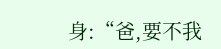身:“爸,要不我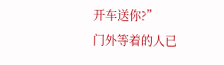开车送你?”
门外等着的人已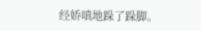经娇嗔地跺了跺脚。